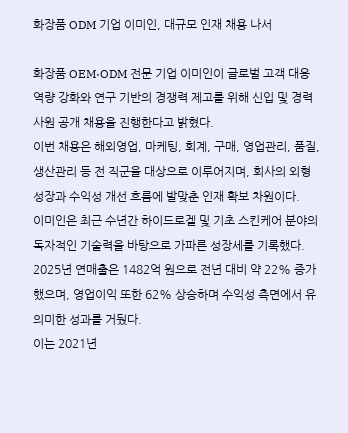화장품 ODM 기업 이미인, 대규모 인재 채용 나서

화장품 OEM·ODM 전문 기업 이미인이 글로벌 고객 대응 역량 강화와 연구 기반의 경쟁력 제고를 위해 신입 및 경력 사원 공개 채용을 진행한다고 밝혔다.
이번 채용은 해외영업, 마케팅, 회계, 구매, 영업관리, 품질, 생산관리 등 전 직군을 대상으로 이루어지며, 회사의 외형 성장과 수익성 개선 흐름에 발맞춘 인재 확보 차원이다.
이미인은 최근 수년간 하이드로겔 및 기초 스킨케어 분야의 독자적인 기술력을 바탕으로 가파른 성장세를 기록했다.
2025년 연매출은 1482억 원으로 전년 대비 약 22% 증가했으며, 영업이익 또한 62% 상승하며 수익성 측면에서 유의미한 성과를 거뒀다.
이는 2021년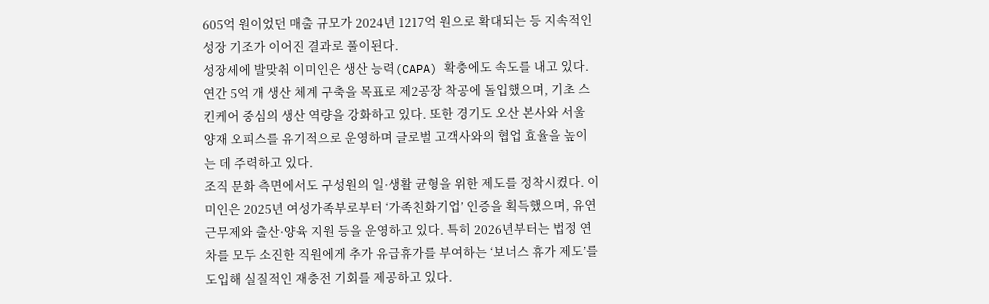605억 원이었던 매출 규모가 2024년 1217억 원으로 확대되는 등 지속적인 성장 기조가 이어진 결과로 풀이된다.
성장세에 발맞춰 이미인은 생산 능력(CAPA) 확충에도 속도를 내고 있다. 연간 5억 개 생산 체계 구축을 목표로 제2공장 착공에 돌입했으며, 기초 스킨케어 중심의 생산 역량을 강화하고 있다. 또한 경기도 오산 본사와 서울 양재 오피스를 유기적으로 운영하며 글로벌 고객사와의 협업 효율을 높이는 데 주력하고 있다.
조직 문화 측면에서도 구성원의 일·생활 균형을 위한 제도를 정착시켰다. 이미인은 2025년 여성가족부로부터 ‘가족친화기업’ 인증을 획득했으며, 유연근무제와 출산·양육 지원 등을 운영하고 있다. 특히 2026년부터는 법정 연차를 모두 소진한 직원에게 추가 유급휴가를 부여하는 ‘보너스 휴가 제도’를 도입해 실질적인 재충전 기회를 제공하고 있다.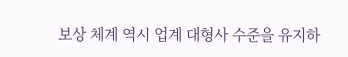보상 체계 역시 업계 대형사 수준을 유지하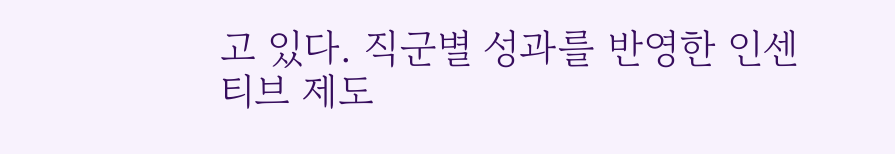고 있다. 직군별 성과를 반영한 인센티브 제도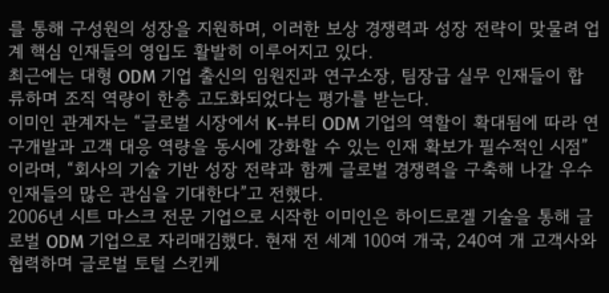를 통해 구성원의 성장을 지원하며, 이러한 보상 경쟁력과 성장 전략이 맞물려 업계 핵심 인재들의 영입도 활발히 이루어지고 있다.
최근에는 대형 ODM 기업 출신의 임원진과 연구소장, 팀장급 실무 인재들이 합류하며 조직 역량이 한층 고도화되었다는 평가를 받는다.
이미인 관계자는 “글로벌 시장에서 K-뷰티 ODM 기업의 역할이 확대됨에 따라 연구개발과 고객 대응 역량을 동시에 강화할 수 있는 인재 확보가 필수적인 시점”이라며, “회사의 기술 기반 성장 전략과 함께 글로벌 경쟁력을 구축해 나갈 우수 인재들의 많은 관심을 기대한다”고 전했다.
2006년 시트 마스크 전문 기업으로 시작한 이미인은 하이드로겔 기술을 통해 글로벌 ODM 기업으로 자리매김했다. 현재 전 세계 100여 개국, 240여 개 고객사와 협력하며 글로벌 토털 스킨케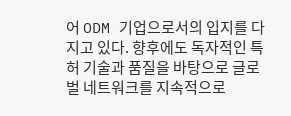어 ODM 기업으로서의 입지를 다지고 있다. 향후에도 독자적인 특허 기술과 품질을 바탕으로 글로벌 네트워크를 지속적으로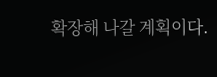확장해 나갈 계획이다.